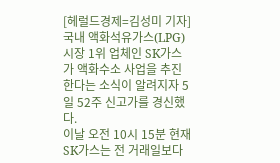[헤럴드경제=김성미 기자]국내 액화석유가스(LPG) 시장 1위 업체인 SK가스가 액화수소 사업을 추진한다는 소식이 알려지자 5일 52주 신고가를 경신했다.
이날 오전 10시 15분 현재 SK가스는 전 거래일보다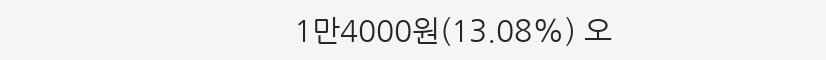1만4000원(13.08%) 오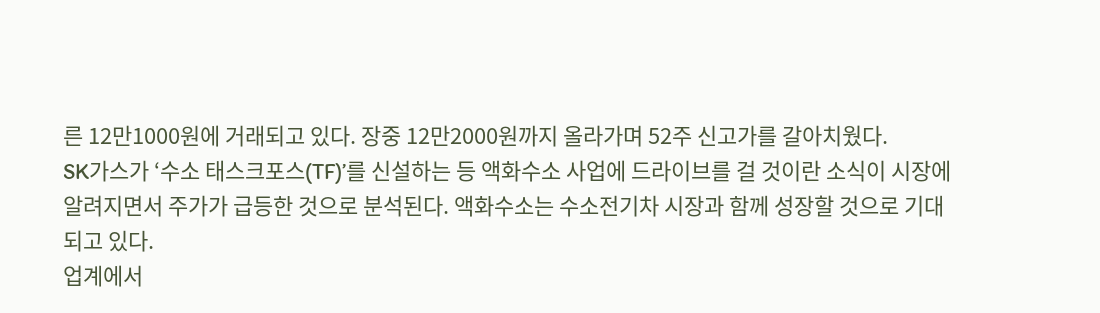른 12만1000원에 거래되고 있다. 장중 12만2000원까지 올라가며 52주 신고가를 갈아치웠다.
SK가스가 ‘수소 태스크포스(TF)’를 신설하는 등 액화수소 사업에 드라이브를 걸 것이란 소식이 시장에 알려지면서 주가가 급등한 것으로 분석된다. 액화수소는 수소전기차 시장과 함께 성장할 것으로 기대되고 있다.
업계에서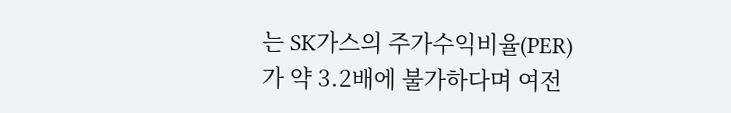는 SK가스의 주가수익비율(PER)가 약 3.2배에 불가하다며 여전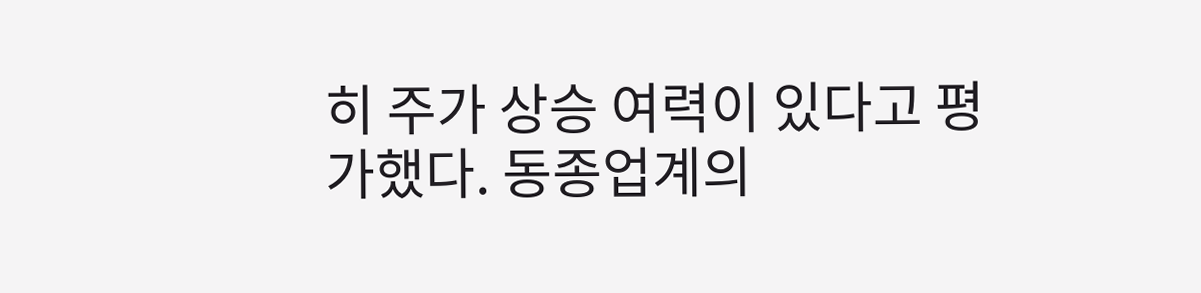히 주가 상승 여력이 있다고 평가했다. 동종업계의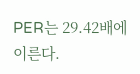PER는 29.42배에 이른다.